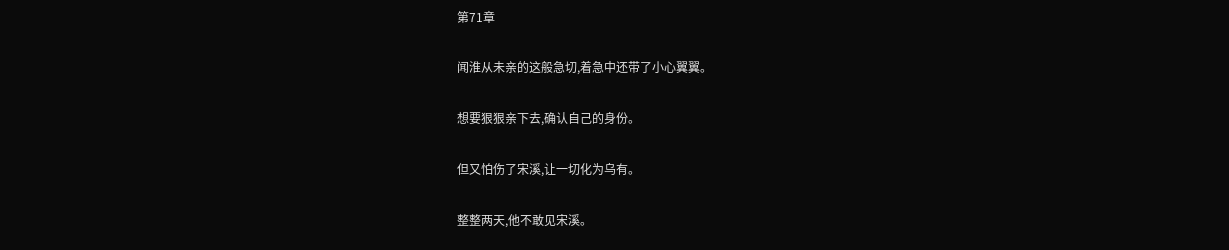第71章

闻淮从未亲的这般急切,着急中还带了小心翼翼。

想要狠狠亲下去,确认自己的身份。

但又怕伤了宋溪,让一切化为乌有。

整整两天,他不敢见宋溪。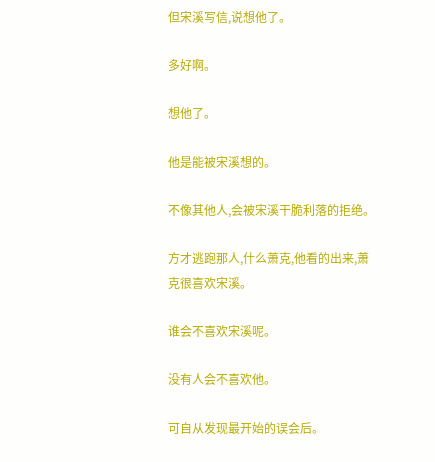但宋溪写信,说想他了。

多好啊。

想他了。

他是能被宋溪想的。

不像其他人,会被宋溪干脆利落的拒绝。

方才逃跑那人,什么萧克,他看的出来,萧克很喜欢宋溪。

谁会不喜欢宋溪呢。

没有人会不喜欢他。

可自从发现最开始的误会后。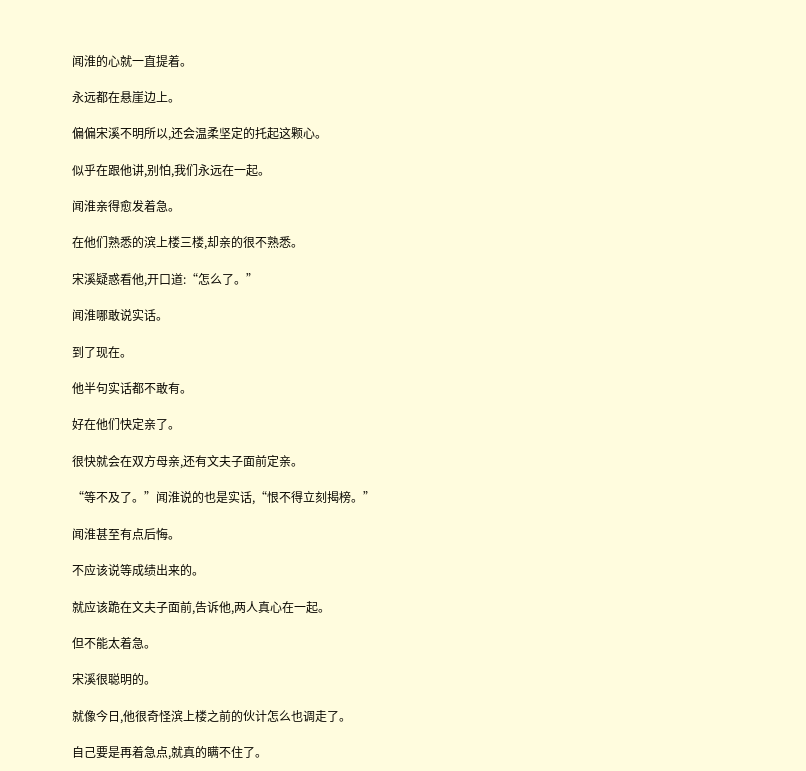闻淮的心就一直提着。

永远都在悬崖边上。

偏偏宋溪不明所以,还会温柔坚定的托起这颗心。

似乎在跟他讲,别怕,我们永远在一起。

闻淮亲得愈发着急。

在他们熟悉的滨上楼三楼,却亲的很不熟悉。

宋溪疑惑看他,开口道:“怎么了。”

闻淮哪敢说实话。

到了现在。

他半句实话都不敢有。

好在他们快定亲了。

很快就会在双方母亲,还有文夫子面前定亲。

“等不及了。”闻淮说的也是实话,“恨不得立刻揭榜。”

闻淮甚至有点后悔。

不应该说等成绩出来的。

就应该跪在文夫子面前,告诉他,两人真心在一起。

但不能太着急。

宋溪很聪明的。

就像今日,他很奇怪滨上楼之前的伙计怎么也调走了。

自己要是再着急点,就真的瞒不住了。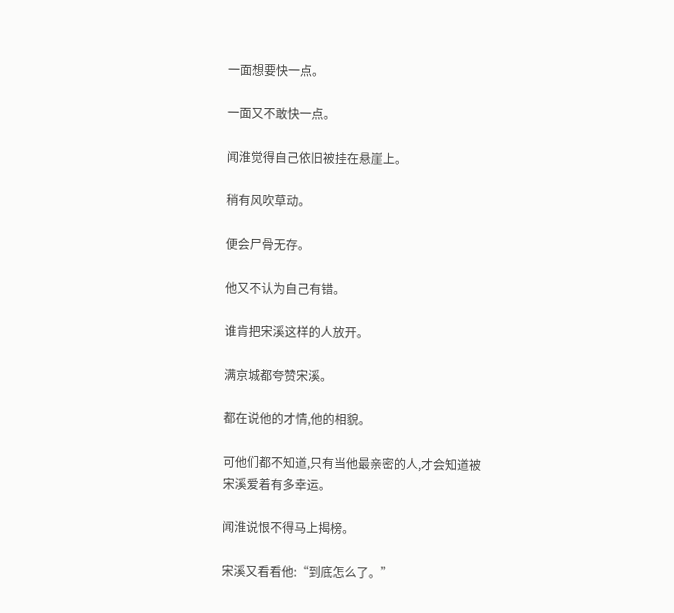一面想要快一点。

一面又不敢快一点。

闻淮觉得自己依旧被挂在悬崖上。

稍有风吹草动。

便会尸骨无存。

他又不认为自己有错。

谁肯把宋溪这样的人放开。

满京城都夸赞宋溪。

都在说他的才情,他的相貌。

可他们都不知道,只有当他最亲密的人,才会知道被宋溪爱着有多幸运。

闻淮说恨不得马上揭榜。

宋溪又看看他:“到底怎么了。”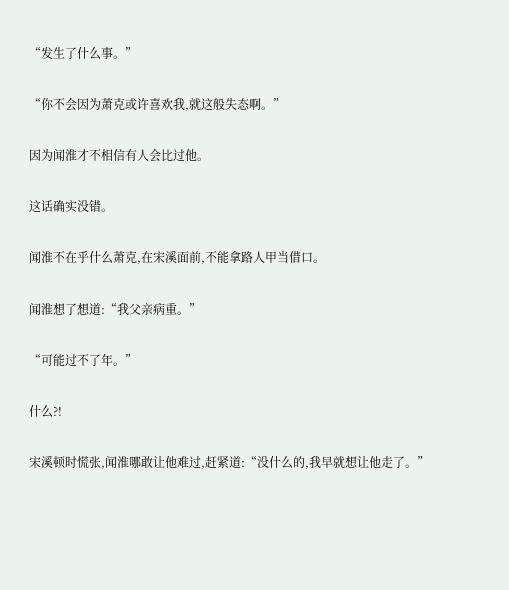“发生了什么事。”

“你不会因为萧克或许喜欢我,就这般失态啊。”

因为闻淮才不相信有人会比过他。

这话确实没错。

闻淮不在乎什么萧克,在宋溪面前,不能拿路人甲当借口。

闻淮想了想道:“我父亲病重。”

“可能过不了年。”

什么?!

宋溪顿时慌张,闻淮哪敢让他难过,赶紧道:“没什么的,我早就想让他走了。”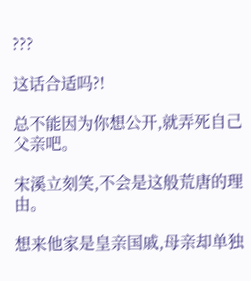???

这话合适吗?!

总不能因为你想公开,就弄死自己父亲吧。

宋溪立刻笑,不会是这般荒唐的理由。

想来他家是皇亲国戚,母亲却单独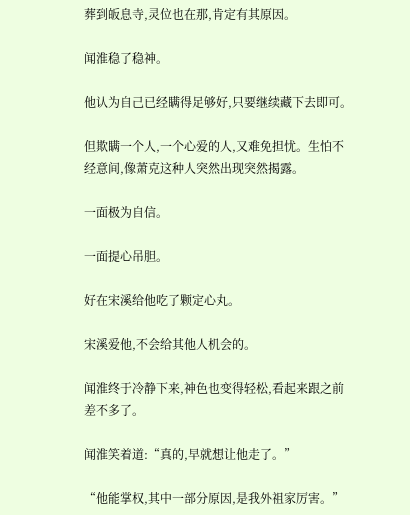葬到皈息寺,灵位也在那,肯定有其原因。

闻淮稳了稳神。

他认为自己已经瞒得足够好,只要继续藏下去即可。

但欺瞒一个人,一个心爱的人,又难免担忧。生怕不经意间,像萧克这种人突然出现突然揭露。

一面极为自信。

一面提心吊胆。

好在宋溪给他吃了颗定心丸。

宋溪爱他,不会给其他人机会的。

闻淮终于冷静下来,神色也变得轻松,看起来跟之前差不多了。

闻淮笑着道:“真的,早就想让他走了。”

“他能掌权,其中一部分原因,是我外祖家厉害。”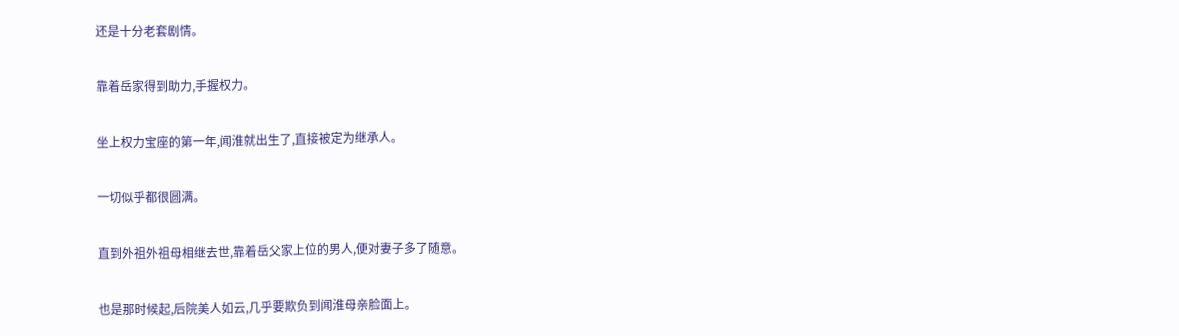还是十分老套剧情。

靠着岳家得到助力,手握权力。

坐上权力宝座的第一年,闻淮就出生了,直接被定为继承人。

一切似乎都很圆满。

直到外祖外祖母相继去世,靠着岳父家上位的男人,便对妻子多了随意。

也是那时候起,后院美人如云,几乎要欺负到闻淮母亲脸面上。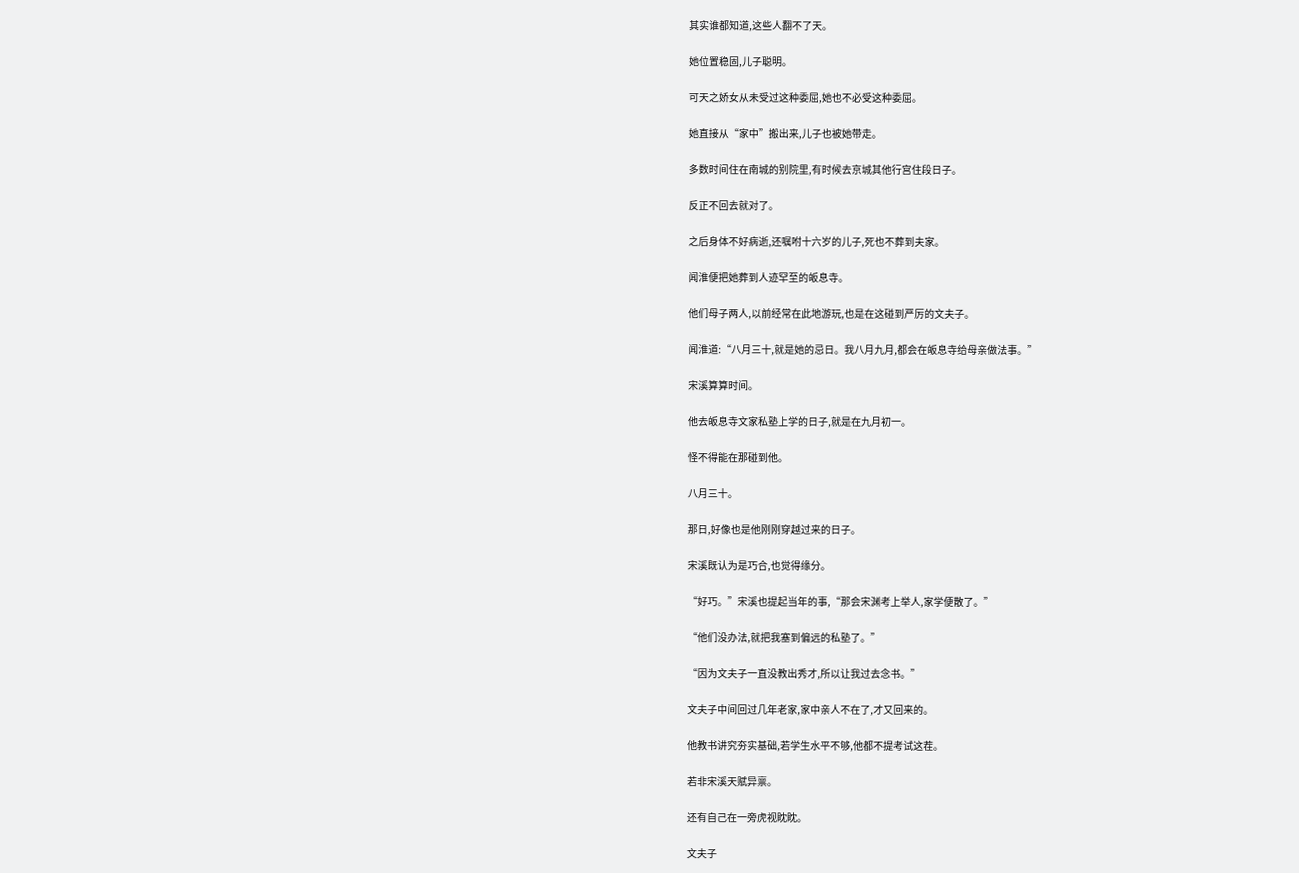其实谁都知道,这些人翻不了天。

她位置稳固,儿子聪明。

可天之娇女从未受过这种委屈,她也不必受这种委屈。

她直接从“家中”搬出来,儿子也被她带走。

多数时间住在南城的别院里,有时候去京城其他行宫住段日子。

反正不回去就对了。

之后身体不好病逝,还嘱咐十六岁的儿子,死也不葬到夫家。

闻淮便把她葬到人迹罕至的皈息寺。

他们母子两人,以前经常在此地游玩,也是在这碰到严厉的文夫子。

闻淮道:“八月三十,就是她的忌日。我八月九月,都会在皈息寺给母亲做法事。”

宋溪算算时间。

他去皈息寺文家私塾上学的日子,就是在九月初一。

怪不得能在那碰到他。

八月三十。

那日,好像也是他刚刚穿越过来的日子。

宋溪既认为是巧合,也觉得缘分。

“好巧。”宋溪也提起当年的事,“那会宋渊考上举人,家学便散了。”

“他们没办法,就把我塞到偏远的私塾了。”

“因为文夫子一直没教出秀才,所以让我过去念书。”

文夫子中间回过几年老家,家中亲人不在了,才又回来的。

他教书讲究夯实基础,若学生水平不够,他都不提考试这茬。

若非宋溪天赋异禀。

还有自己在一旁虎视眈眈。

文夫子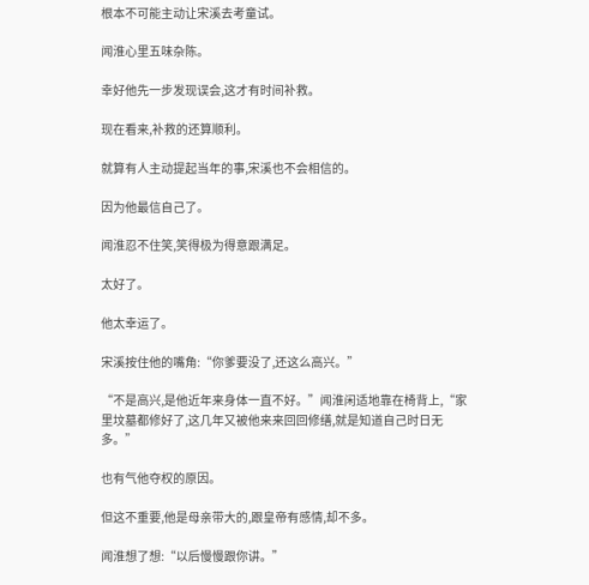根本不可能主动让宋溪去考童试。

闻淮心里五味杂陈。

幸好他先一步发现误会,这才有时间补救。

现在看来,补救的还算顺利。

就算有人主动提起当年的事,宋溪也不会相信的。

因为他最信自己了。

闻淮忍不住笑,笑得极为得意跟满足。

太好了。

他太幸运了。

宋溪按住他的嘴角:“你爹要没了,还这么高兴。”

“不是高兴,是他近年来身体一直不好。”闻淮闲适地靠在椅背上,“家里坟墓都修好了,这几年又被他来来回回修缮,就是知道自己时日无多。”

也有气他夺权的原因。

但这不重要,他是母亲带大的,跟皇帝有感情,却不多。

闻淮想了想:“以后慢慢跟你讲。”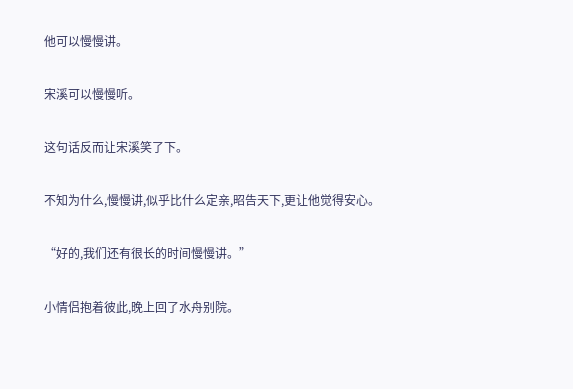他可以慢慢讲。

宋溪可以慢慢听。

这句话反而让宋溪笑了下。

不知为什么,慢慢讲,似乎比什么定亲,昭告天下,更让他觉得安心。

“好的,我们还有很长的时间慢慢讲。”

小情侣抱着彼此,晚上回了水舟别院。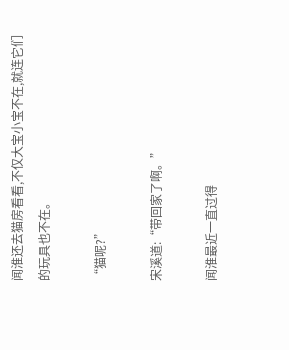闻淮还去猫房看看,不仅大宝小宝不在,就连它们的玩具也不在。

“猫呢?”

宋溪道:“带回家了啊。”

闻淮最近一直过得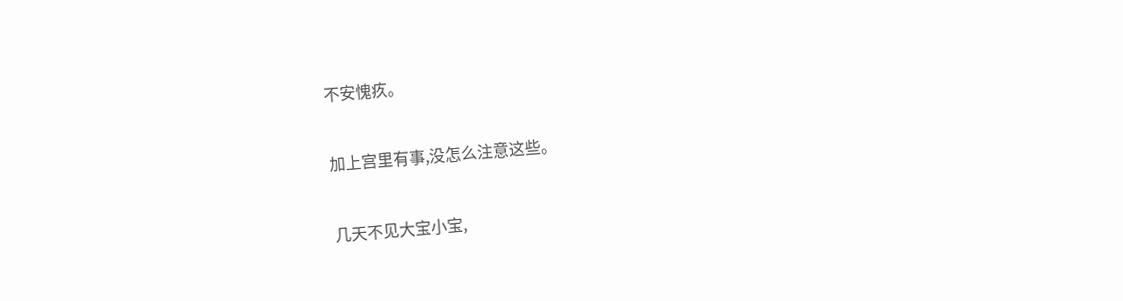不安愧疚。

加上宫里有事,没怎么注意这些。

几天不见大宝小宝,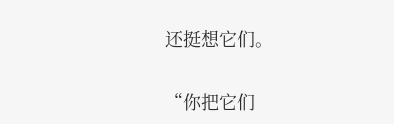还挺想它们。

“你把它们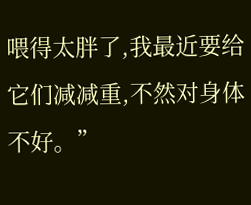喂得太胖了,我最近要给它们减减重,不然对身体不好。”